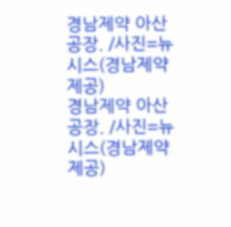경남제약 아산공장. /사진=뉴시스(경남제약 제공)
경남제약 아산공장. /사진=뉴시스(경남제약 제공)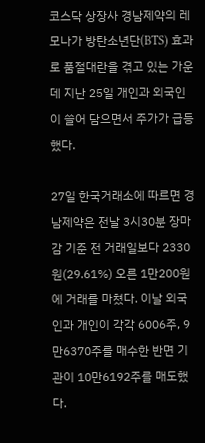코스닥 상장사 경남제약의 레모나가 방탄소년단(BTS) 효과로 품절대란을 겪고 있는 가운데 지난 25일 개인과 외국인이 쓸어 담으면서 주가가 급등했다.

27일 한국거래소에 따르면 경남제약은 전날 3시30분 장마감 기준 전 거래일보다 2330원(29.61%) 오른 1만200원에 거래를 마쳤다. 이날 외국인과 개인이 각각 6006주, 9만6370주를 매수한 반면 기관이 10만6192주를 매도했다.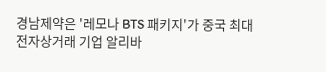경남제약은 '레모나 BTS 패키지'가 중국 최대 전자상거래 기업 알리바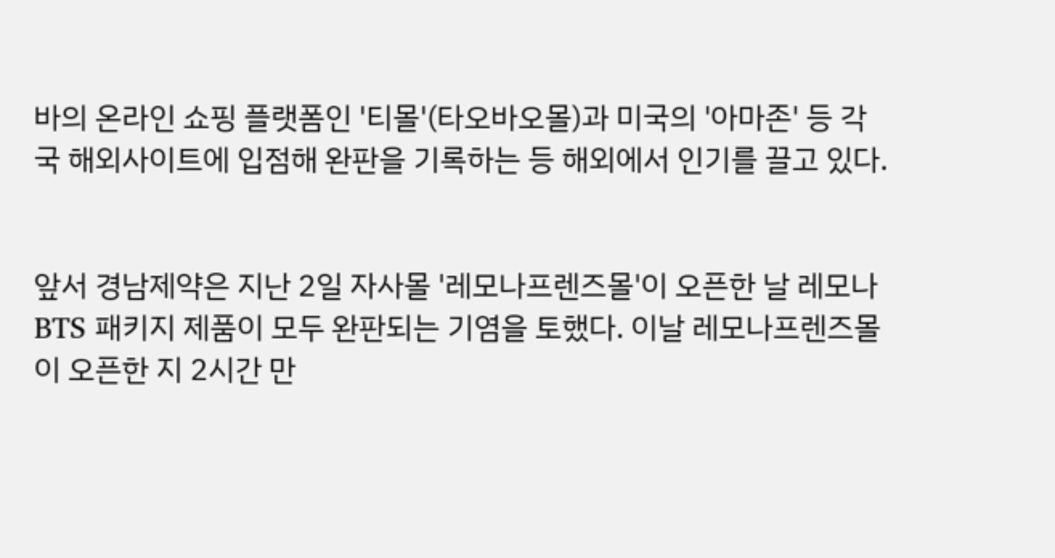바의 온라인 쇼핑 플랫폼인 '티몰'(타오바오몰)과 미국의 '아마존' 등 각국 해외사이트에 입점해 완판을 기록하는 등 해외에서 인기를 끌고 있다.


앞서 경남제약은 지난 2일 자사몰 '레모나프렌즈몰'이 오픈한 날 레모나 BTS 패키지 제품이 모두 완판되는 기염을 토했다. 이날 레모나프렌즈몰이 오픈한 지 2시간 만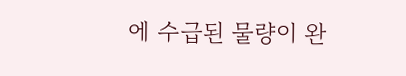에 수급된 물량이 완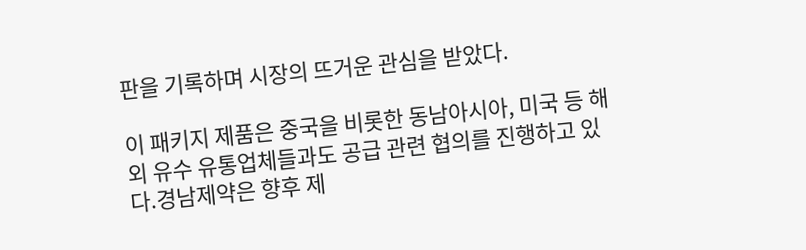판을 기록하며 시장의 뜨거운 관심을 받았다.

이 패키지 제품은 중국을 비롯한 동남아시아, 미국 등 해외 유수 유통업체들과도 공급 관련 협의를 진행하고 있다.경남제약은 향후 제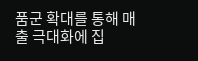품군 확대를 통해 매출 극대화에 집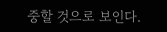중할 것으로 보인다.